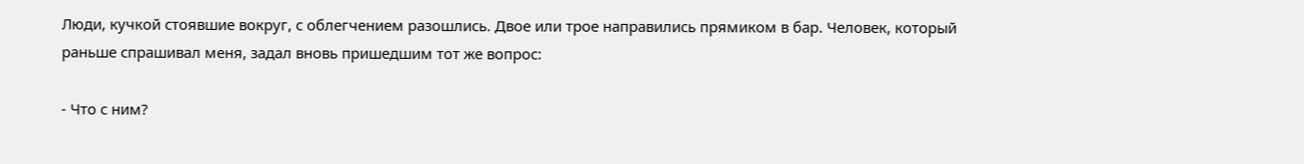Люди, кучкой стоявшие вокруг, с облегчением разошлись. Двое или трое направились прямиком в бар. Человек, который раньше спрашивал меня, задал вновь пришедшим тот же вопрос:

- Что с ним?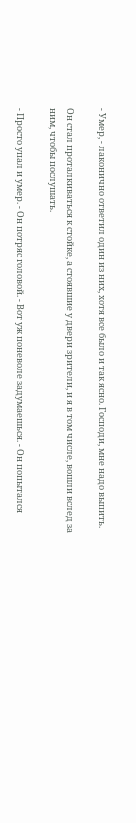- Умер, - лаконично ответил один из них, хотя все было и так ясно. Господи, мне надо выпить.

Он стал проталкиваться к стойке, а стоявшие у двери зрители, и я в том числе, вошли вслед за ним, чтобы послушать.

- Просто упал и умер. - Он потряс головой. - Вот уж поневоле задумаешься. - Он попытался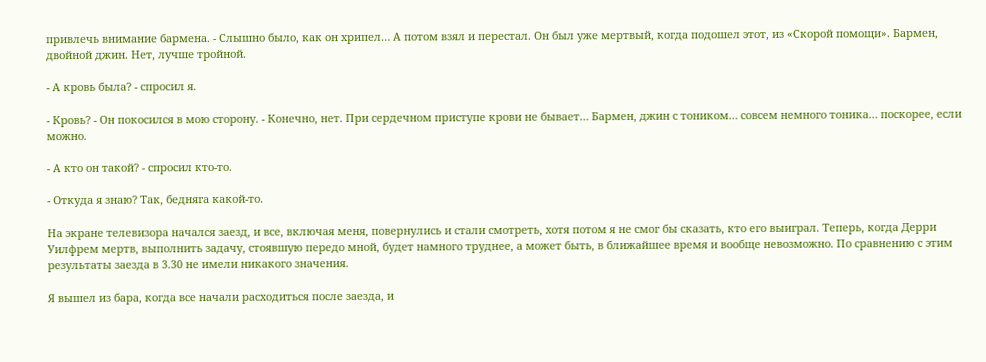привлечь внимание бармена. - Слышно было, как он хрипел… А потом взял и перестал. Он был уже мертвый, когда подошел этот, из «Скорой помощи». Бармен, двойной джин. Нет, лучше тройной.

- А кровь была? - спросил я.

- Кровь? - Он покосился в мою сторону. - Конечно, нет. При сердечном приступе крови не бывает… Бармен, джин с тоником… совсем немного тоника… поскорее, если можно.

- А кто он такой? - спросил кто-то.

- Откуда я знаю? Так, бедняга какой-то.

На экране телевизора начался заезд, и все, включая меня, повернулись и стали смотреть, хотя потом я не смог бы сказать, кто его выиграл. Теперь, когда Дерри Уилфрем мертв, выполнить задачу, стоявшую передо мной, будет намного труднее, а может быть, в ближайшее время и вообще невозможно. По сравнению с этим результаты заезда в 3.30 не имели никакого значения.

Я вышел из бара, когда все начали расходиться после заезда, и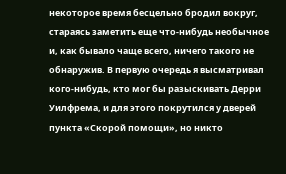некоторое время бесцельно бродил вокруг, стараясь заметить еще что-нибудь необычное и, как бывало чаще всего, ничего такого не обнаружив. В первую очередь я высматривал кого-нибудь, кто мог бы разыскивать Дерри Уилфрема, и для этого покрутился у дверей пункта «Скорой помощи», но никто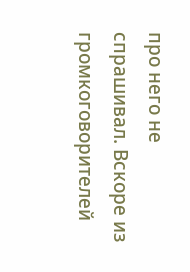про него не спрашивал. Вскоре из громкоговорителей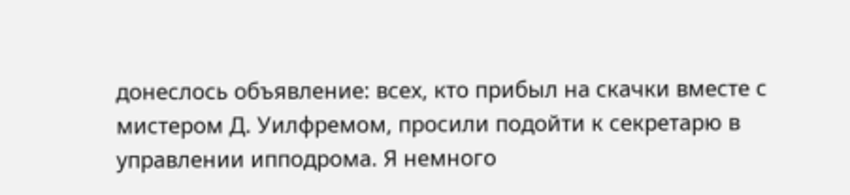донеслось объявление: всех, кто прибыл на скачки вместе с мистером Д. Уилфремом, просили подойти к секретарю в управлении ипподрома. Я немного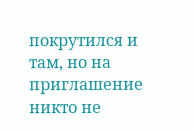покрутился и там, но на приглашение никто не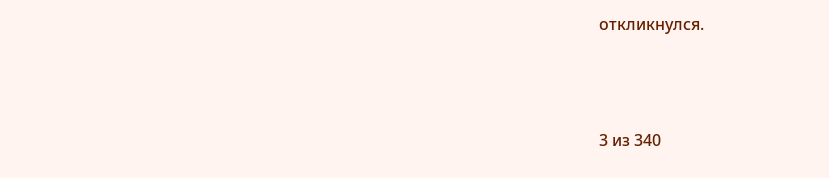откликнулся.



3 из 340